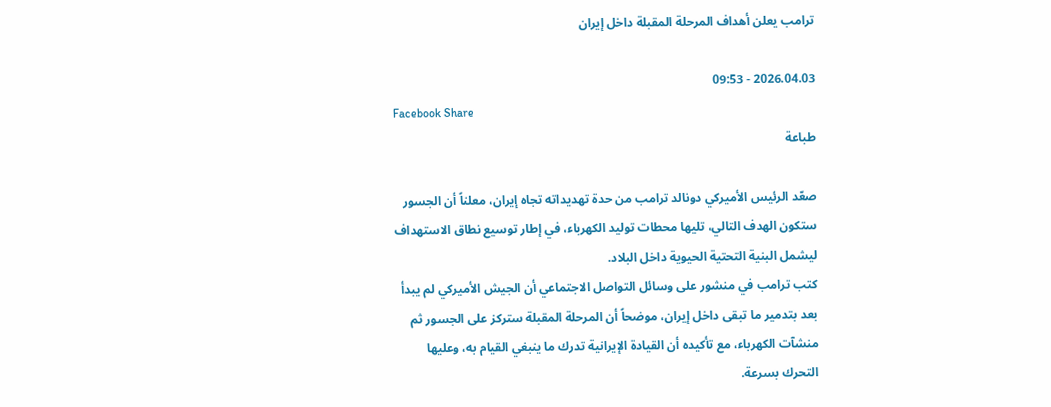ترامب يعلن أهداف المرحلة المقبلة داخل إيران

2026.04.03 - 09:53
Facebook Share
طباعة

صعّد الرئيس الأميركي دونالد ترامب من حدة تهديداته تجاه إيران، معلناً أن الجسور ستكون الهدف التالي، تليها محطات توليد الكهرباء، في إطار توسيع نطاق الاستهداف ليشمل البنية التحتية الحيوية داخل البلاد.
كتب ترامب في منشور على وسائل التواصل الاجتماعي أن الجيش الأميركي لم يبدأ بعد بتدمير ما تبقى داخل إيران، موضحاً أن المرحلة المقبلة ستركز على الجسور ثم منشآت الكهرباء، مع تأكيده أن القيادة الإيرانية تدرك ما ينبغي القيام به، وعليها التحرك بسرعة.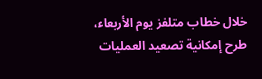خلال خطاب متلفز يوم الأربعاء، طرح إمكانية تصعيد العمليات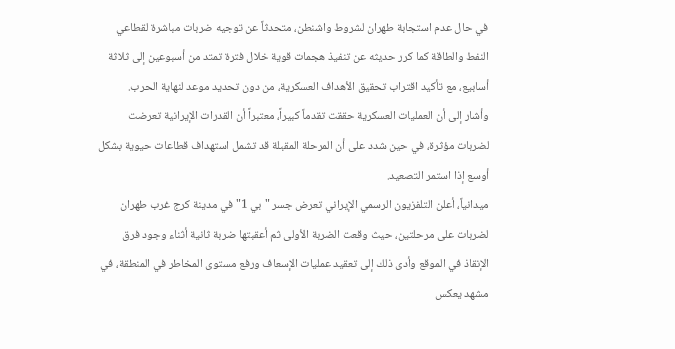في حال عدم استجابة طهران لشروط واشنطن، متحدثاً عن توجيه ضربات مباشرة لقطاعي النفط والطاقة كما كرر حديثه عن تنفيذ هجمات قوية خلال فترة تمتد من أسبوعين إلى ثلاثة أسابيع، مع تأكيد اقتراب تحقيق الأهداف العسكرية، من دون تحديد موعد لنهاية الحرب.
وأشار إلى أن العمليات العسكرية حققت تقدماً كبيراً، معتبراً أن القدرات الإيرانية تعرضت لضربات مؤثرة، في حين شدد على أن المرحلة المقبلة قد تشمل استهداف قطاعات حيوية بشكل أوسع إذا استمر التصعيد.
ميدانياً، أعلن التلفزيون الرسمي الإيراني تعرض جسر "بي 1" في مدينة كرج غرب طهران لضربات على مرحلتين، حيث وقعت الضربة الأولى ثم أعقبتها ضربة ثانية أثناء وجود فرق الإنقاذ في الموقع وأدى ذلك إلى تعقيد عمليات الإسعاف ورفع مستوى المخاطر في المنطقة، في مشهد يعكس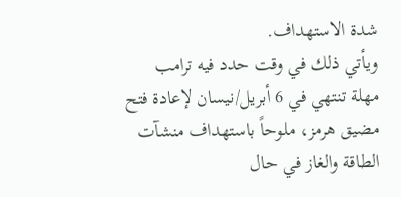شدة الاستهداف.
ويأتي ذلك في وقت حدد فيه ترامب مهلة تنتهي في 6 أبريل/نيسان لإعادة فتح مضيق هرمز، ملوحاً باستهداف منشآت الطاقة والغاز في حال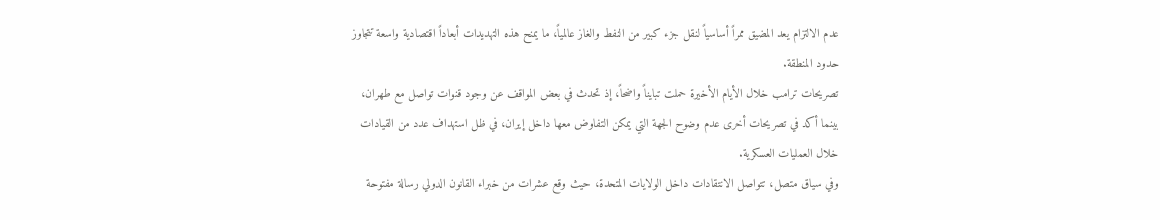عدم الالتزام يعد المضيق ممراً أساسياً لنقل جزء كبير من النفط والغاز عالمياً، ما يمنح هذه التهديدات أبعاداً اقتصادية واسعة تتجاوز حدود المنطقة.
تصريحات ترامب خلال الأيام الأخيرة حملت تبايناً واضحاً، إذ تحدث في بعض المواقف عن وجود قنوات تواصل مع طهران، بينما أكد في تصريحات أخرى عدم وضوح الجهة التي يمكن التفاوض معها داخل إيران، في ظل استهداف عدد من القيادات خلال العمليات العسكرية.
وفي سياق متصل، تتواصل الانتقادات داخل الولايات المتحدة، حيث وقع عشرات من خبراء القانون الدولي رسالة مفتوحة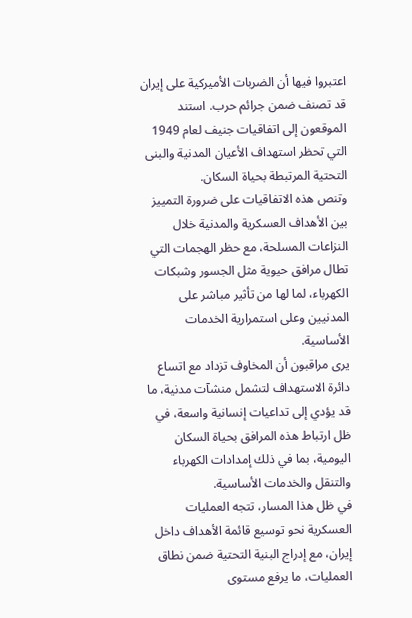اعتبروا فيها أن الضربات الأميركية على إيران قد تصنف ضمن جرائم حرب. استند الموقعون إلى اتفاقيات جنيف لعام 1949 التي تحظر استهداف الأعيان المدنية والبنى التحتية المرتبطة بحياة السكان.
وتنص هذه الاتفاقيات على ضرورة التمييز بين الأهداف العسكرية والمدنية خلال النزاعات المسلحة، مع حظر الهجمات التي تطال مرافق حيوية مثل الجسور وشبكات الكهرباء، لما لها من تأثير مباشر على المدنيين وعلى استمرارية الخدمات الأساسية.
يرى مراقبون أن المخاوف تزداد مع اتساع دائرة الاستهداف لتشمل منشآت مدنية، ما قد يؤدي إلى تداعيات إنسانية واسعة، في ظل ارتباط هذه المرافق بحياة السكان اليومية، بما في ذلك إمدادات الكهرباء والتنقل والخدمات الأساسية.
في ظل هذا المسار، تتجه العمليات العسكرية نحو توسيع قائمة الأهداف داخل إيران، مع إدراج البنية التحتية ضمن نطاق العمليات، ما يرفع مستوى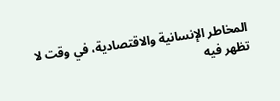المخاطر الإنسانية والاقتصادية، في وقت لا تظهر فيه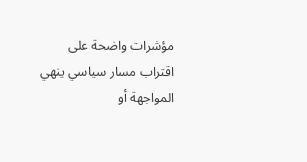مؤشرات واضحة على اقتراب مسار سياسي ينهي المواجهة أو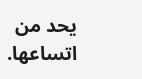يحد من اتساعها.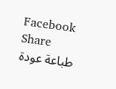Facebook Share
طباعة عودة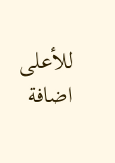للأعلى
اضافة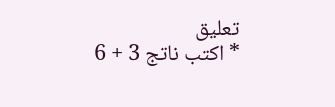تعليق
* اكتب ناتج 3 + 6